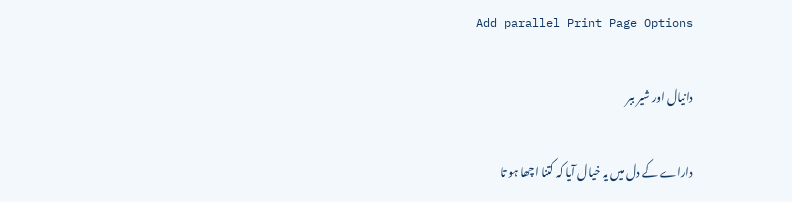Add parallel Print Page Options

دانیال اور شیر ببر

داراے کے دل میں یہ خیال آیا کہ کتنا اچھا ہو تا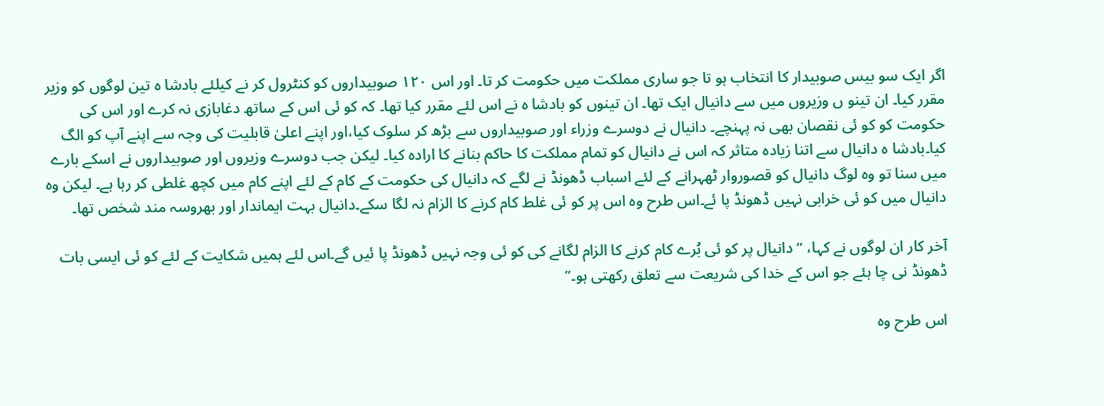اگر ایک سو بیس صوبیدار کا انتخاب ہو تا جو ساری مملکت میں حکومت کر تا۔ اور اس ۱۲۰ صوبیداروں کو کنٹرول کر نے کیلئے بادشا ہ تین لوگوں کو وزیر مقرر کیا۔ ان تینو ں وزیروں میں سے دانیال ایک تھا۔ ان تینوں کو بادشا ہ نے اس لئے مقرر کیا تھا۔ کہ کو ئی اس کے ساتھ دغابازی نہ کرے اور اس کی حکومت کو کو ئی نقصان بھی نہ پہنچے۔ دانیال نے دوسرے وزراء اور صوبیداروں سے بڑھ کر سلوک کیا،اور اپنے اعلیٰ قابلیت کی وجہ سے اپنے آپ کو الگ کیا۔بادشا ہ دانیال سے اتنا زیادہ متاثر کہ اس نے دانیال کو تمام مملکت کا حاکم بنانے کا ارادہ کیا۔ لیکن جب دوسرے وزیروں اور صوبیداروں نے اسکے بارے میں سنا تو وہ لوگ دانیال کو قصوروار ٹھہرانے کے لئے اسباب ڈھونڈ نے لگے کہ دانیال کی حکومت کے کام کے لئے اپنے کام میں کچھ غلطی کر رہا ہے۔ لیکن وہ دانیال میں کو ئی خرابی نہیں ڈھونڈ پا ئے۔اس طرح وہ اس پر کو ئی غلط کام کرنے کا الزام نہ لگا سکے۔دانیال بہت ایماندار اور بھروسہ مند شخص تھا۔

آخر کار ان لوگوں نے کہا، “دانیال پر کو ئی بُرے کام کرنے کا الزام لگانے کی کو ئی وجہ نہیں ڈھونڈ پا ئیں گے۔اس لئے ہمیں شکایت کے لئے کو ئی ایسی بات ڈھونڈ نی چا ہئے جو اس کے خدا کی شریعت سے تعلق رکھتی ہو۔”

اس طرح وہ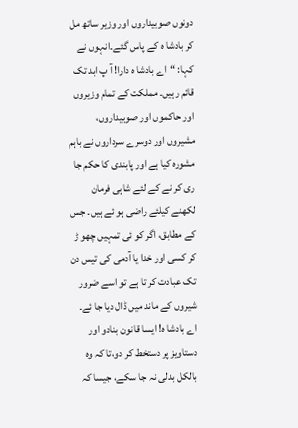دونوں صوبیداروں اور وزیر ساتھ مل کر بادشا ہ کے پاس گئے۔انہوں نے کہا: “اے بادشا ہ دارا! آ پ ابد تک قائم رہیں۔ مملکت کے تمام وزیروں اور حاکموں اور صوبیداروں، مشیروں اور دوسرے سرداروں نے باہم مشورہ کیا ہے اور پابندی کا حکم جا ری کر نے کے لئے شاہی فرمان لکھنے کیلئے راضی ہو ئے ہیں۔ جس کے مطابق، اگر کو ئی تمہیں چھو ڑ کر کسی اور خدا یا آدمی کی تیس دن تک عبادت کر تا ہے تو اسے ضرور شیروں کے ماند میں ڈال دیا جا ئے۔ اے بادشا ہ! ایسا قانون بنادو اور دستاویز پر دستخط کر دو،تا کہ وہ بالکل بدلی نہ جا سکے، جیسا کہ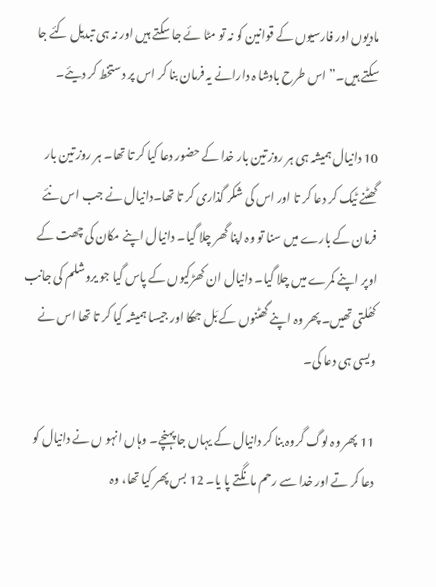مادیوں اور فارسیوں کے قوانین کو نہ تو مٹا ئے جا سکتے ہیں اور نہ ہی تبدیل کئے جا سکتے ہیں۔” اس طرح بادشا ہ دارانے یہ فرمان بنا کر اس پر دستخط کر دیئے۔

10 دانیال ہمیشہ ہی ہر روز تین بار خدا کے حضور دعا کیا کر تا تھا۔ ہر روز تین بار گھٹنے ٹیک کر دعا کر تا اور اس کی شکر گذاری کر تا تھا۔دانیال نے جب اس نئے فرمان کے بارے میں سنا تو وہ اپنا گھر چلا گیا۔ دانیال اپنے مکان کی چھت کے اوپر اپنے کمرے میں چلا گیا۔ دانیال ان کھڑکیوں کے پاس گیا جو یروشلم کی جانب کھُلتی تھیں۔ پھر وہ اپنے گھٹنوں کے بَل جھکا اور جیسا ہمیشہ کیا کر تا تھا اس نے ویسی ہی دعا کی۔

11 پھر وہ لوگ گروہ بنا کر دانیال کے یہاں جا پہنچے۔ وہاں انہو ں نے دانیال کو دعا کر تے اور خدا سے رحم مانگتے پا یا۔ 12 بس پھر کیا تھا، وہ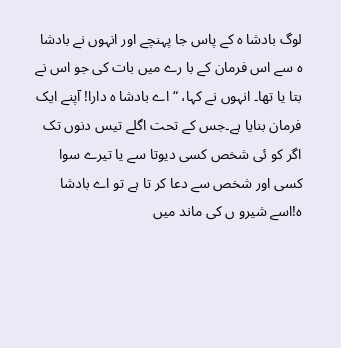لوگ بادشا ہ کے پاس جا پہنچے اور انہوں نے بادشا ہ سے اس فرمان کے با رے میں بات کی جو اس نے بتا یا تھا۔ انہوں نے کہا، “ اے بادشا ہ دارا! آپنے ایک فرمان بنایا ہے۔جس کے تحت اگلے تیس دنوں تک اگر کو ئی شخص کسی دیوتا سے یا تیرے سوا کسی اور شخص سے دعا کر تا ہے تو اے بادشا ہ!اسے شیرو ں کی ماند میں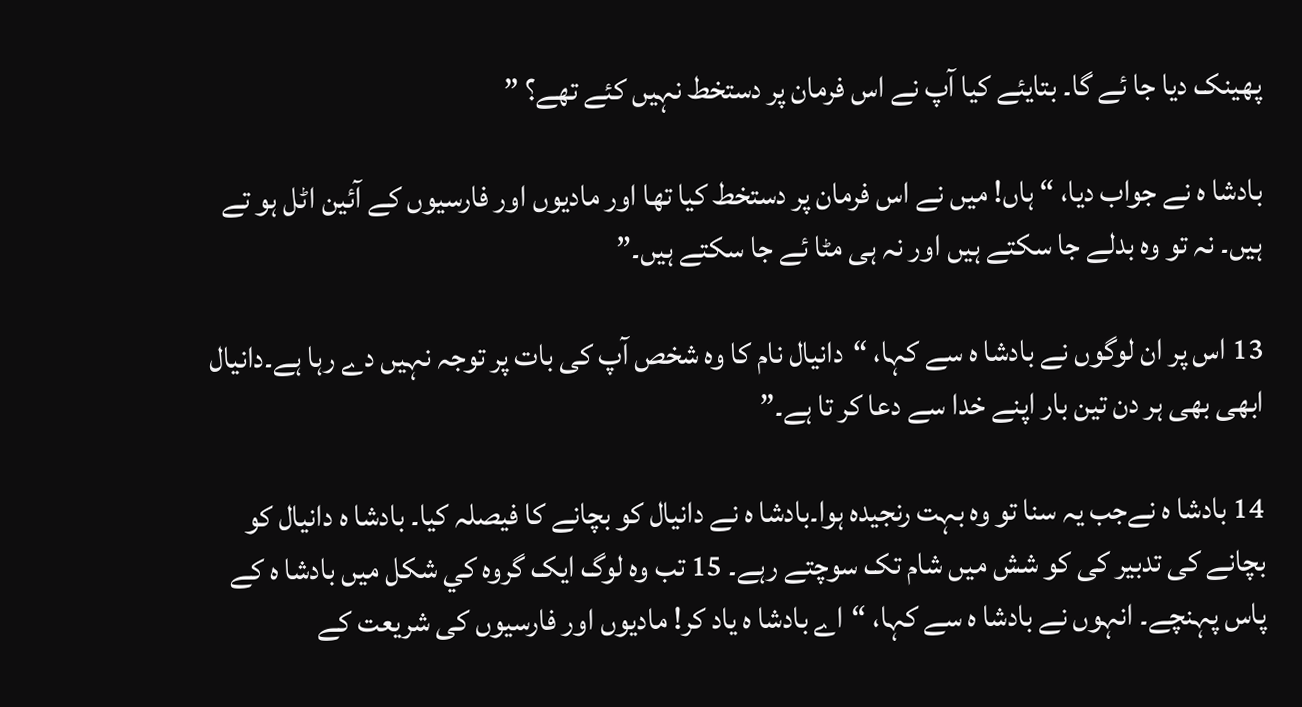پھینک دیا جا ئے گا۔ بتایئے کیا آپ نے اس فرمان پر دستخط نہیں کئے تھے؟ ”

بادشا ہ نے جواب دیا، “ ہاں! میں نے اس فرمان پر دستخط کیا تھا اور مادیوں اور فارسیوں کے آئین اٹل ہو تے ہیں۔ نہ تو وہ بدلے جا سکتے ہیں اور نہ ہی مٹا ئے جا سکتے ہیں۔”

13 اس پر ان لوگوں نے بادشا ہ سے کہا، “دانیال نام کا وہ شخص آپ کی بات پر توجہ نہیں دے رہا ہے۔دانیال ابھی بھی ہر دن تین بار اپنے خدا سے دعا کر تا ہے۔”

14 بادشا ہ نےجب یہ سنا تو وہ بہت رنجیدہ ہوا۔بادشا ہ نے دانیال کو بچانے کا فیصلہ کیا۔ بادشا ہ دانیال کو بچانے کی تدبیر کی کو شش میں شام تک سوچتے رہے۔ 15 تب وہ لوگ ایک گروہ کي شکل میں بادشا ہ کے پاس پہنچے۔ انہوں نے بادشا ہ سے کہا، “اے بادشا ہ یاد کر! مادیوں اور فارسیوں کی شریعت کے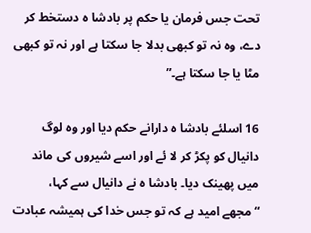تحت جس فرمان یا حکم پر بادشا ہ دستخط کر دے، وہ نہ تو کبھی بدلا جا سکتا ہے اور نہ تو کبھی مٹا یا جا سکتا ہے۔”

16 اسلئے بادشا ہ دارانے حکم دیا اور وہ لوگ دانیال کو پکڑ کر لا ئے اور اسے شیروں کی ماند میں پھینک دیا۔ بادشا ہ نے دانیال سے کہا، “مجھے امید ہے کہ تو جس خدا کی ہمیشہ عبادت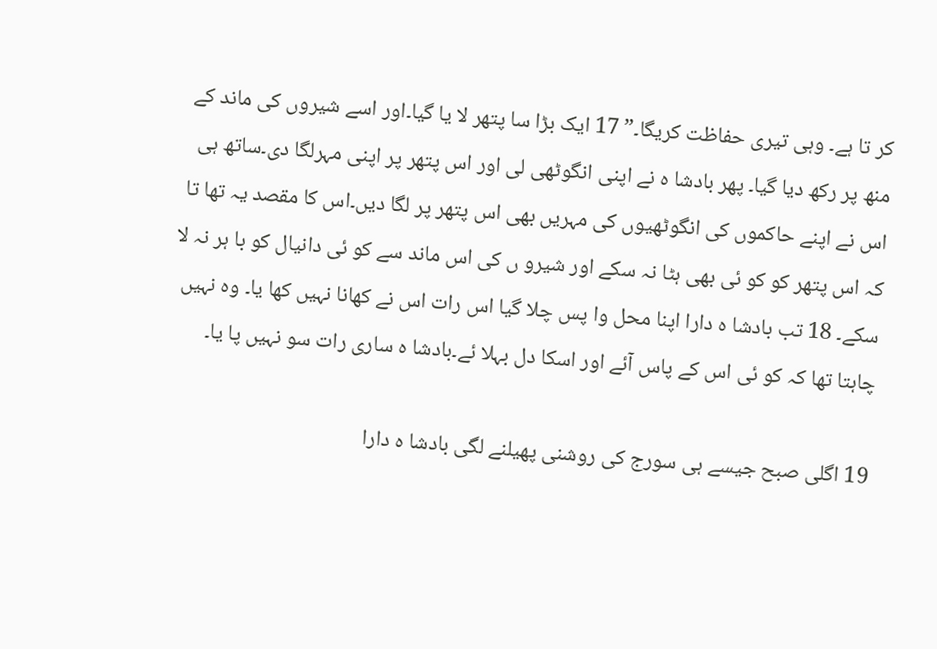کر تا ہے۔ وہی تیری حفاظت کریگا۔” 17 ایک بڑا سا پتھر لا یا گیا۔اور اسے شیروں کی ماند کے منھ پر رکھ دیا گیا۔ پھر بادشا ہ نے اپنی انگوٹھی لی اور اس پتھر پر اپنی مہرلگا دی۔ساتھ ہی اس نے اپنے حاکموں کی انگوٹھیوں کی مہریں بھی اس پتھر پر لگا دیں۔اس کا مقصد یہ تھا تا کہ اس پتھر کو کو ئی بھی ہٹا نہ سکے اور شیرو ں کی اس ماند سے کو ئی دانیال کو با ہر نہ لا سکے۔ 18 تب بادشا ہ دارا اپنا محل وا پس چلا گیا اس رات اس نے کھانا نہیں کھا یا۔ وہ نہیں چاہتا تھا کہ کو ئی اس کے پاس آئے اور اسکا دل بہلا ئے۔بادشا ہ ساری رات سو نہیں پا یا۔

19 اگلی صبح جیسے ہی سورج کی روشنی پھیلنے لگی بادشا ہ دارا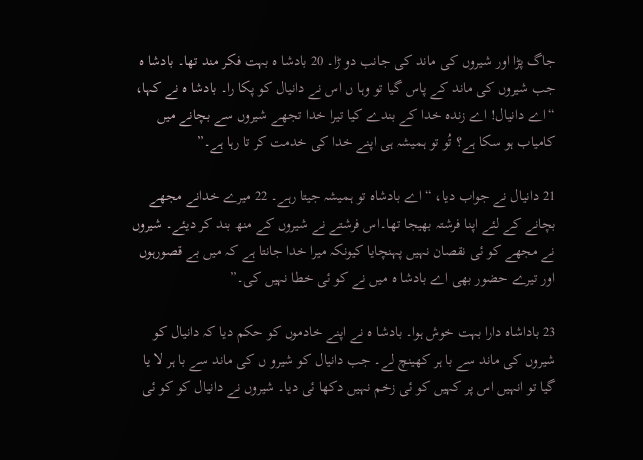جاگ پڑا اور شیروں کی ماند کی جانب دو ڑا۔ 20 بادشا ہ بہت فکر مند تھا۔ بادشا ہ جب شیروں کی ماند کے پاس گیا تو وہا ں اس نے دانیال کو پکا را۔ بادشا ہ نے کہا، “اے دانیال! اے زندہ خدا کے بندے کیا تیرا خدا تجھے شیروں سے بچانے میں کامیاب ہو سکا ہے؟ تُو تو ہمیشہ ہی اپنے خدا کی خدمت کر تا رہا ہے۔”

21 دانیال نے جواب دیا، “اے بادشاہ تو ہمیشہ جیتا رہے۔ 22 میرے خدانے مجھے بچانے کے لئے اپنا فرشتہ بھیجا تھا۔اس فرشتے نے شیروں کے منھ بند کر دیئے۔ شیروں نے مجھے کو ئی نقصان نہیں پہنچایا کیونکہ میرا خدا جانتا ہے کہ میں بے قصورہوں اور تیرے حضور بھی اے بادشا ہ میں نے کو ئی خطا نہیں کی۔”

23 باداشاہ دارا بہت خوش ہوا۔ بادشا ہ نے اپنے خادموں کو حکم دیا کہ دانیال کو شیروں کی ماند سے با ہر کھینچ لے۔ جب دانیال کو شیرو ں کی ماند سے با ہر لا یا گیا تو انہیں اس پر کہیں کو ئی زخم نہیں دکھا ئی دیا۔ شیروں نے دانیال کو کو ئی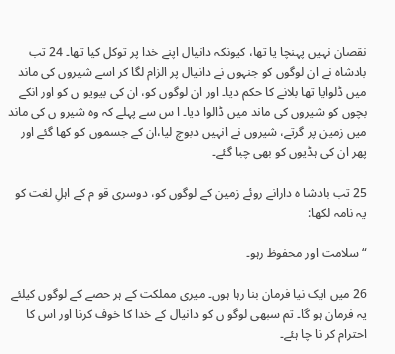نقصان نہیں پہنچا یا تھا، کیونکہ دانیال اپنے خدا پر توکل کیا تھا۔ 24 تب بادشاہ نے ان لوگوں کو جنہوں نے دانیال پر الزام لگا کر اسے شیروں کی ماند میں ڈلوایا تھا بلانے کا حکم دیا۔ اور ان لوگوں کو، ان کی بیویو ں کو اور انکے بچوں کو شیروں کی ماند میں ڈالوا دیا۔ ا س سے پہلے کہ وہ شیرو ں کی ماند میں زمین پر گرتے، شیروں نے انہیں دبوچ لیا،ان کے جسموں کو کھا گئے اور پھر ان کی ہڈیوں کو بھی چبا گئے۔

25 تب بادشا ہ دارانے روئے زمین کے لوگوں کو، دوسری قو م کے اہلِ لغت کو یہ نامہ لکھا:

“سلامت اور محفوظ رہو۔

26 میں ایک نیا فرمان بنا رہا ہوں۔ میری مملکت کے ہر حصے کے لوگوں کیلئے یہ فرمان ہو گا۔ تم سبھی لوگو ں کو دانیال کے خدا کا خوف کرنا اور اس کا احترام کر نا چا ہئے۔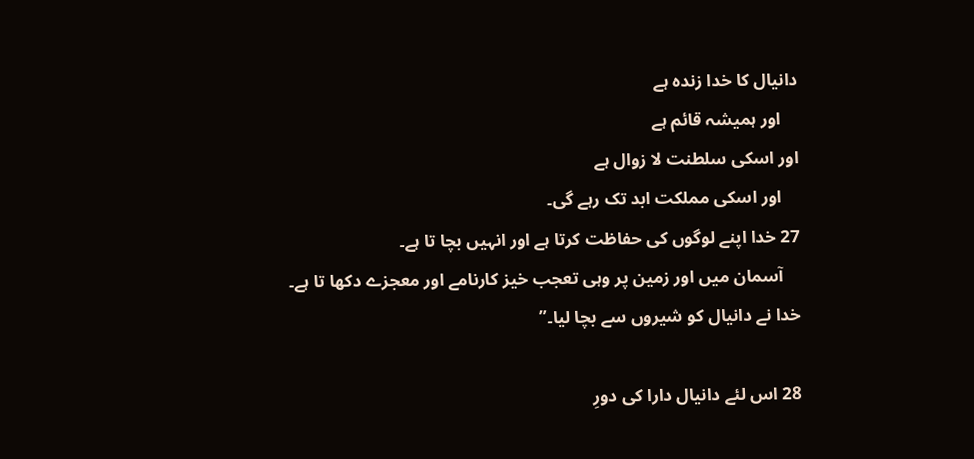دانیال کا خدا زندہ ہے
    اور ہمیشہ قائم ہے
اور اسکی سلطنت لا زوال ہے
    اور اسکی مملکت ابد تک رہے گی۔
27 خدا اپنے لوگوں کی حفاظت کرتا ہے اور انہیں بچا تا ہے۔
    آسمان میں اور زمین پر وہی تعجب خیز کارنامے اور معجزے دکھا تا ہے۔
خدا نے دانیال کو شیروں سے بچا لیا۔”

28 اس لئے دانیال دارا کی دورِ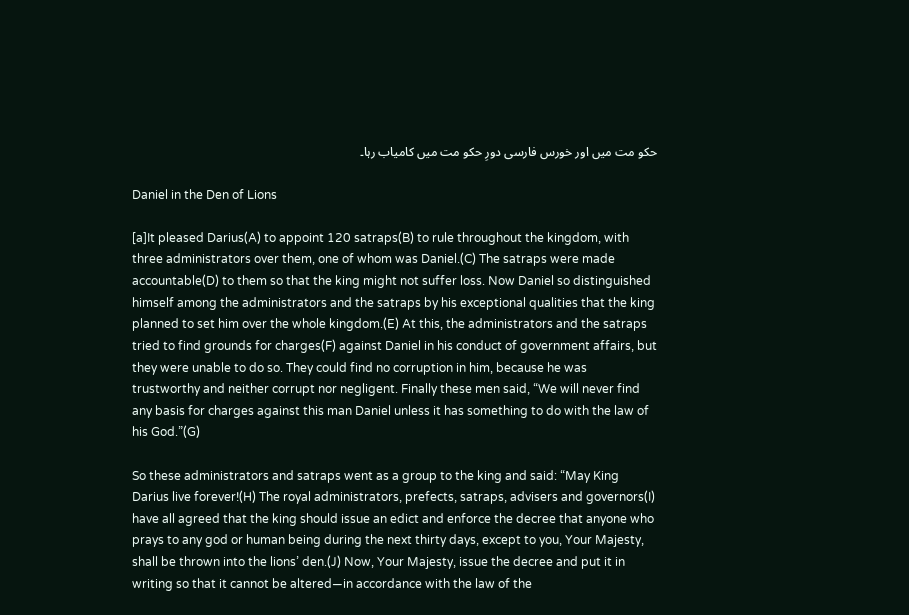حکو مت میں اور خورس فارسی دورِ حکو مت میں کامیاب رہا۔

Daniel in the Den of Lions

[a]It pleased Darius(A) to appoint 120 satraps(B) to rule throughout the kingdom, with three administrators over them, one of whom was Daniel.(C) The satraps were made accountable(D) to them so that the king might not suffer loss. Now Daniel so distinguished himself among the administrators and the satraps by his exceptional qualities that the king planned to set him over the whole kingdom.(E) At this, the administrators and the satraps tried to find grounds for charges(F) against Daniel in his conduct of government affairs, but they were unable to do so. They could find no corruption in him, because he was trustworthy and neither corrupt nor negligent. Finally these men said, “We will never find any basis for charges against this man Daniel unless it has something to do with the law of his God.”(G)

So these administrators and satraps went as a group to the king and said: “May King Darius live forever!(H) The royal administrators, prefects, satraps, advisers and governors(I) have all agreed that the king should issue an edict and enforce the decree that anyone who prays to any god or human being during the next thirty days, except to you, Your Majesty, shall be thrown into the lions’ den.(J) Now, Your Majesty, issue the decree and put it in writing so that it cannot be altered—in accordance with the law of the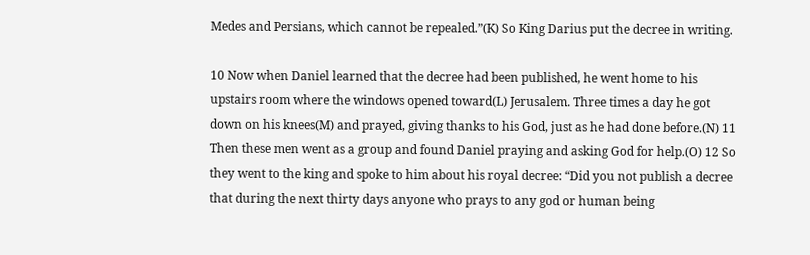Medes and Persians, which cannot be repealed.”(K) So King Darius put the decree in writing.

10 Now when Daniel learned that the decree had been published, he went home to his upstairs room where the windows opened toward(L) Jerusalem. Three times a day he got down on his knees(M) and prayed, giving thanks to his God, just as he had done before.(N) 11 Then these men went as a group and found Daniel praying and asking God for help.(O) 12 So they went to the king and spoke to him about his royal decree: “Did you not publish a decree that during the next thirty days anyone who prays to any god or human being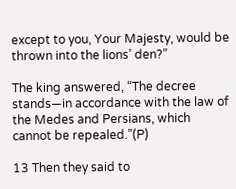except to you, Your Majesty, would be thrown into the lions’ den?”

The king answered, “The decree stands—in accordance with the law of the Medes and Persians, which cannot be repealed.”(P)

13 Then they said to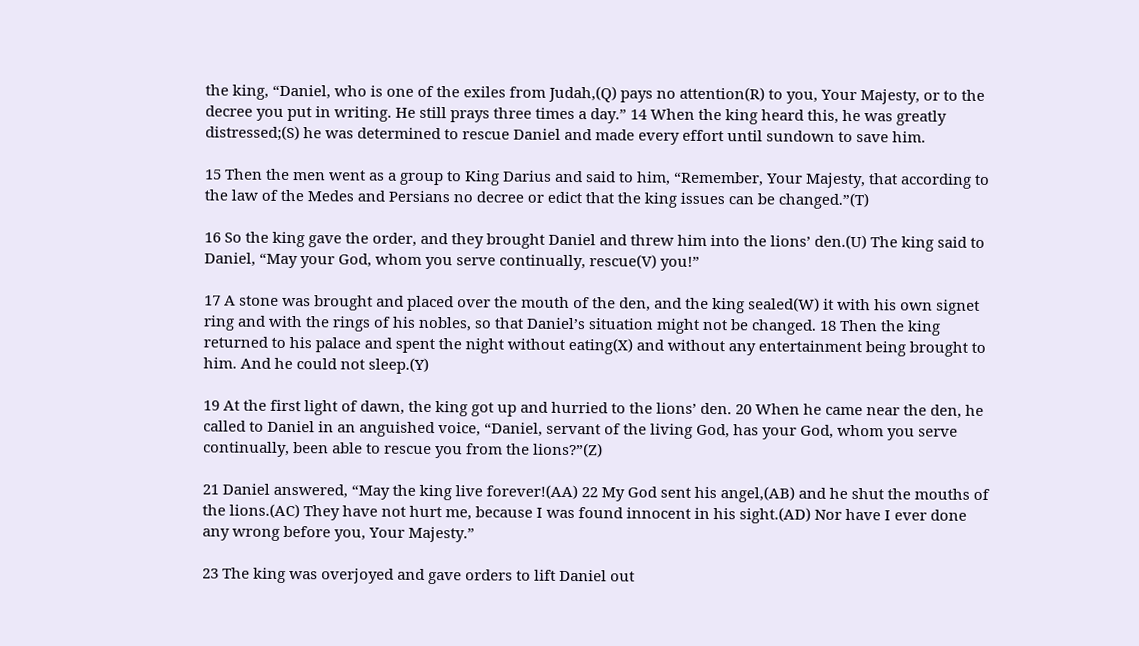the king, “Daniel, who is one of the exiles from Judah,(Q) pays no attention(R) to you, Your Majesty, or to the decree you put in writing. He still prays three times a day.” 14 When the king heard this, he was greatly distressed;(S) he was determined to rescue Daniel and made every effort until sundown to save him.

15 Then the men went as a group to King Darius and said to him, “Remember, Your Majesty, that according to the law of the Medes and Persians no decree or edict that the king issues can be changed.”(T)

16 So the king gave the order, and they brought Daniel and threw him into the lions’ den.(U) The king said to Daniel, “May your God, whom you serve continually, rescue(V) you!”

17 A stone was brought and placed over the mouth of the den, and the king sealed(W) it with his own signet ring and with the rings of his nobles, so that Daniel’s situation might not be changed. 18 Then the king returned to his palace and spent the night without eating(X) and without any entertainment being brought to him. And he could not sleep.(Y)

19 At the first light of dawn, the king got up and hurried to the lions’ den. 20 When he came near the den, he called to Daniel in an anguished voice, “Daniel, servant of the living God, has your God, whom you serve continually, been able to rescue you from the lions?”(Z)

21 Daniel answered, “May the king live forever!(AA) 22 My God sent his angel,(AB) and he shut the mouths of the lions.(AC) They have not hurt me, because I was found innocent in his sight.(AD) Nor have I ever done any wrong before you, Your Majesty.”

23 The king was overjoyed and gave orders to lift Daniel out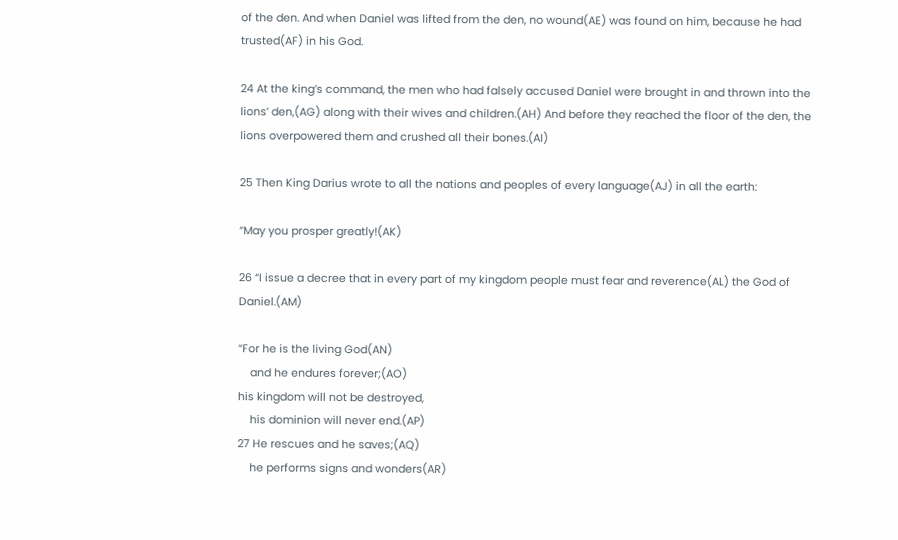of the den. And when Daniel was lifted from the den, no wound(AE) was found on him, because he had trusted(AF) in his God.

24 At the king’s command, the men who had falsely accused Daniel were brought in and thrown into the lions’ den,(AG) along with their wives and children.(AH) And before they reached the floor of the den, the lions overpowered them and crushed all their bones.(AI)

25 Then King Darius wrote to all the nations and peoples of every language(AJ) in all the earth:

“May you prosper greatly!(AK)

26 “I issue a decree that in every part of my kingdom people must fear and reverence(AL) the God of Daniel.(AM)

“For he is the living God(AN)
    and he endures forever;(AO)
his kingdom will not be destroyed,
    his dominion will never end.(AP)
27 He rescues and he saves;(AQ)
    he performs signs and wonders(AR)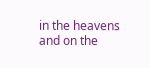in the heavens and on the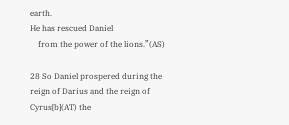earth.
He has rescued Daniel
    from the power of the lions.”(AS)

28 So Daniel prospered during the reign of Darius and the reign of Cyrus[b](AT) the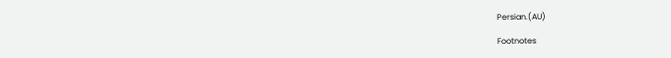Persian.(AU)

Footnotes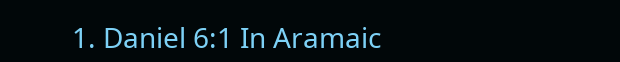1. Daniel 6:1 In Aramaic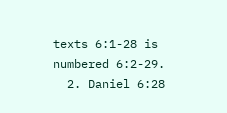texts 6:1-28 is numbered 6:2-29.
  2. Daniel 6:28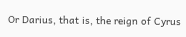Or Darius, that is, the reign of Cyrus